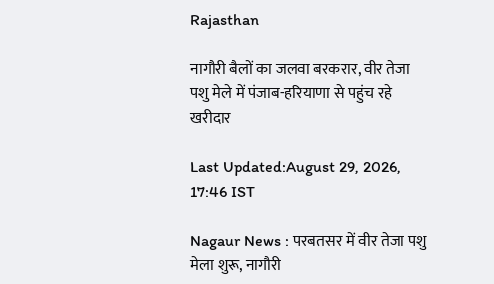Rajasthan

नागौरी बैलों का जलवा बरकरार, वीर तेजा पशु मेले में पंजाब-हरियाणा से पहुंच रहे खरीदार

Last Updated:August 29, 2026, 17:46 IST

Nagaur News : परबतसर में वीर तेजा पशु मेला शुरू, नागौरी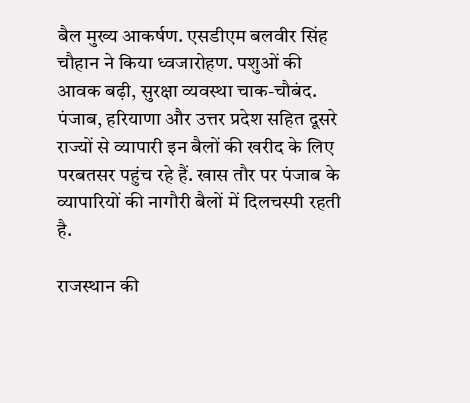बैल मुख्य आकर्षण. एसडीएम बलवीर सिंह चौहान ने किया ध्वजारोहण. पशुओं की आवक बढ़ी, सुरक्षा व्यवस्था चाक-चौबंद. पंजाब, हरियाणा और उत्तर प्रदेश सहित दूसरे राज्यों से व्यापारी इन बैलों की खरीद के लिए परबतसर पहुंच रहे हैं. खास तौर पर पंजाब के व्यापारियों की नागौरी बैलों में दिलचस्पी रहती है.

राजस्थान की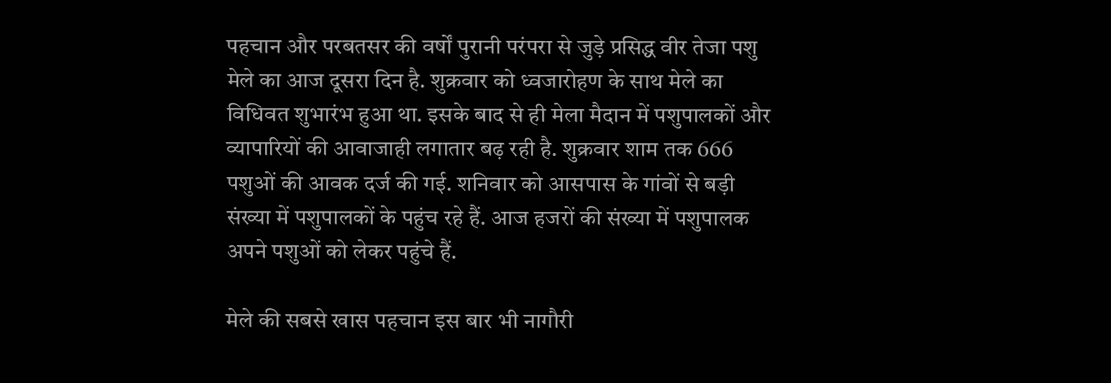पहचान और परबतसर की वर्षों पुरानी परंपरा से जुड़े प्रसिद्ध वीर तेजा पशु मेले का आज दूसरा दिन है. शुक्रवार को ध्वजारोहण के साथ मेले का विधिवत शुभारंभ हुआ था. इसके बाद से ही मेला मैदान में पशुपालकों और व्यापारियों की आवाजाही लगातार बढ़ रही है. शुक्रवार शाम तक 666 पशुओं की आवक दर्ज की गई. शनिवार को आसपास के गांवों से बड़ी संख्या में पशुपालकों के पहुंच रहे हैं. आज हजरों की संख्या में पशुपालक अपने पशुओं को लेकर पहुंचे हैं.

मेले की सबसे खास पहचान इस बार भी नागौरी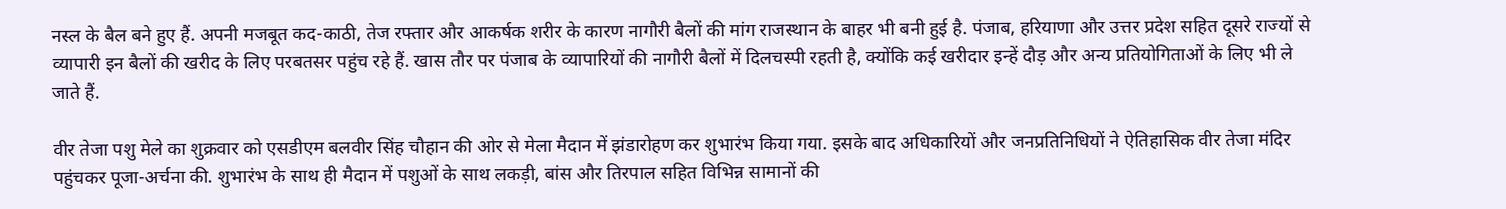नस्ल के बैल बने हुए हैं. अपनी मजबूत कद-काठी, तेज रफ्तार और आकर्षक शरीर के कारण नागौरी बैलों की मांग राजस्थान के बाहर भी बनी हुई है. पंजाब, हरियाणा और उत्तर प्रदेश सहित दूसरे राज्यों से व्यापारी इन बैलों की खरीद के लिए परबतसर पहुंच रहे हैं. खास तौर पर पंजाब के व्यापारियों की नागौरी बैलों में दिलचस्पी रहती है, क्योंकि कई खरीदार इन्हें दौड़ और अन्य प्रतियोगिताओं के लिए भी ले जाते हैं.

वीर तेजा पशु मेले का शुक्रवार को एसडीएम बलवीर सिंह चौहान की ओर से मेला मैदान में झंडारोहण कर शुभारंभ किया गया. इसके बाद अधिकारियों और जनप्रतिनिधियों ने ऐतिहासिक वीर तेजा मंदिर पहुंचकर पूजा-अर्चना की. शुभारंभ के साथ ही मैदान में पशुओं के साथ लकड़ी, बांस और तिरपाल सहित विभिन्न सामानों की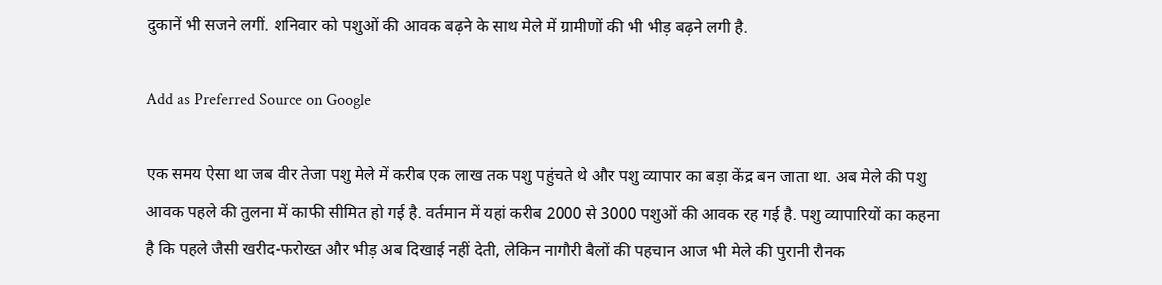दुकानें भी सजने लगीं. शनिवार को पशुओं की आवक बढ़ने के साथ मेले में ग्रामीणों की भी भीड़ बढ़ने लगी है.

Add as Preferred Source on Google

एक समय ऐसा था जब वीर तेजा पशु मेले में करीब एक लाख तक पशु पहुंचते थे और पशु व्यापार का बड़ा केंद्र बन जाता था. अब मेले की पशु आवक पहले की तुलना में काफी सीमित हो गई है. वर्तमान में यहां करीब 2000 से 3000 पशुओं की आवक रह गई है. पशु व्यापारियों का कहना है कि पहले जैसी खरीद-फरोख्त और भीड़ अब दिखाई नहीं देती, लेकिन नागौरी बैलों की पहचान आज भी मेले की पुरानी रौनक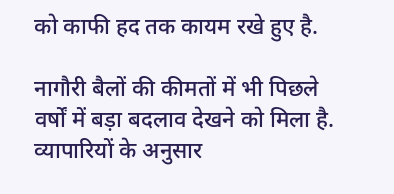को काफी हद तक कायम रखे हुए है.

नागौरी बैलों की कीमतों में भी पिछले वर्षों में बड़ा बदलाव देखने को मिला है. व्यापारियों के अनुसार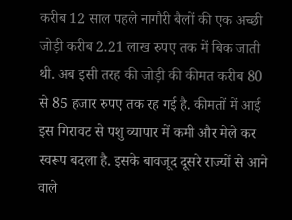करीब 12 साल पहले नागौरी बैलों की एक अच्छी जोड़ी करीब 2.21 लाख रुपए तक में बिक जाती थी. अब इसी तरह की जोड़ी की कीमत करीब 80 से 85 हजार रुपए तक रह गई है. कीमतों में आई इस गिरावट से पशु व्यापार में कमी और मेले कर स्वरूप बदला है. इसके बावजूद दूसरे राज्यों से आने वाले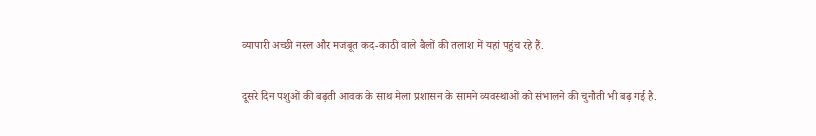व्यापारी अच्छी नस्ल और मजबूत कद-काठी वाले बैलों की तलाश में यहां पहुंच रहे हैं.

दूसरे दिन पशुओं की बढ़ती आवक के साथ मेला प्रशासन के सामने व्यवस्थाओं को संभालने की चुनौती भी बढ़ गई है.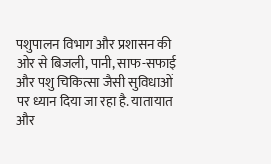पशुपालन विभाग और प्रशासन की ओर से बिजली, पानी, साफ-सफाई और पशु चिकित्सा जैसी सुविधाओं पर ध्यान दिया जा रहा है. यातायात और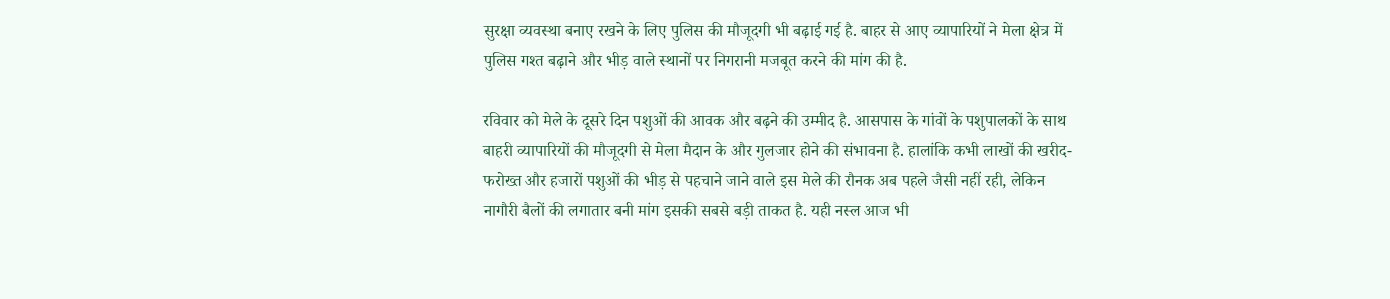सुरक्षा व्यवस्था बनाए रखने के लिए पुलिस की मौजूदगी भी बढ़ाई गई है. बाहर से आए व्यापारियों ने मेला क्षेत्र में पुलिस गश्त बढ़ाने और भीड़ वाले स्थानों पर निगरानी मजबूत करने की मांग की है.

रविवार को मेले के दूसरे दिन पशुओं की आवक और बढ़ने की उम्मीद है. आसपास के गांवों के पशुपालकों के साथ बाहरी व्यापारियों की मौजूदगी से मेला मैदान के और गुलजार होने की संभावना है. हालांकि कभी लाखों की खरीद-फरोख्त और हजारों पशुओं की भीड़ से पहचाने जाने वाले इस मेले की रौनक अब पहले जैसी नहीं रही, लेकिन नागौरी बैलों की लगातार बनी मांग इसकी सबसे बड़ी ताकत है. यही नस्ल आज भी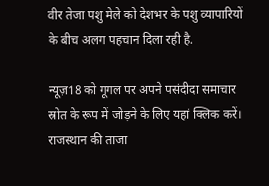वीर तेजा पशु मेले को देशभर के पशु व्यापारियों के बीच अलग पहचान दिला रही है.

न्यूज़18 को गूगल पर अपने पसंदीदा समाचार स्रोत के रूप में जोड़ने के लिए यहां क्लिक करें। राजस्थान की ताजा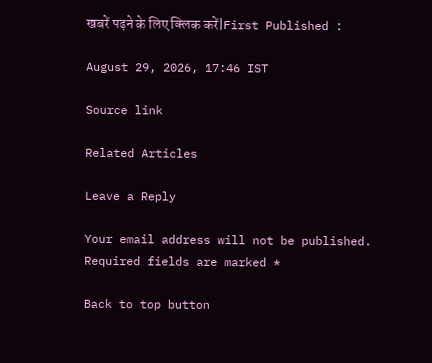खबरें पढ़ने के लिए क्लिक करें|First Published :

August 29, 2026, 17:46 IST

Source link

Related Articles

Leave a Reply

Your email address will not be published. Required fields are marked *

Back to top button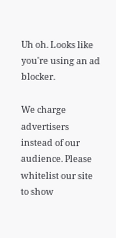Uh oh. Looks like you're using an ad blocker.

We charge advertisers instead of our audience. Please whitelist our site to show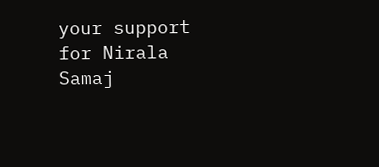your support for Nirala Samaj